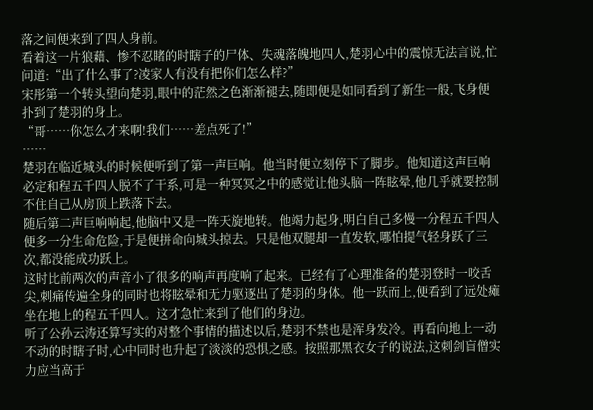落之间便来到了四人身前。
看着这一片狼藉、惨不忍睹的时瞎子的尸体、失魂落魄地四人,楚羽心中的震惊无法言说,忙问道:“出了什么事了?凌家人有没有把你们怎么样?”
宋彤第一个转头望向楚羽,眼中的茫然之色渐渐褪去,随即便是如同看到了新生一般,飞身便扑到了楚羽的身上。
“哥……你怎么才来啊!我们……差点死了!”
……
楚羽在临近城头的时候便听到了第一声巨响。他当时便立刻停下了脚步。他知道这声巨响必定和程五千四人脱不了干系,可是一种冥冥之中的感觉让他头脑一阵眩晕,他几乎就要控制不住自己从房顶上跌落下去。
随后第二声巨响响起,他脑中又是一阵天旋地转。他竭力起身,明白自己多慢一分程五千四人便多一分生命危险,于是便拼命向城头掠去。只是他双腿却一直发软,哪怕提气轻身跃了三次,都没能成功跃上。
这时比前两次的声音小了很多的响声再度响了起来。已经有了心理准备的楚羽登时一咬舌尖,刺痛传遍全身的同时也将眩晕和无力驱逐出了楚羽的身体。他一跃而上,便看到了远处瘫坐在地上的程五千四人。这才急忙来到了他们的身边。
听了公孙云涛还算写实的对整个事情的描述以后,楚羽不禁也是浑身发冷。再看向地上一动不动的时瞎子时,心中同时也升起了淡淡的恐惧之感。按照那黑衣女子的说法,这刺剑盲僧实力应当高于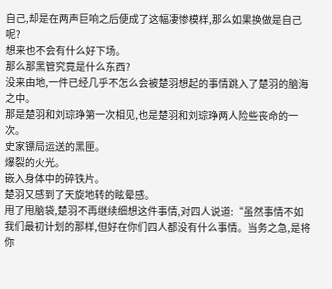自己,却是在两声巨响之后便成了这幅凄惨模样,那么如果换做是自己呢?
想来也不会有什么好下场。
那么那黑管究竟是什么东西?
没来由地,一件已经几乎不怎么会被楚羽想起的事情跳入了楚羽的脑海之中。
那是楚羽和刘琮琤第一次相见,也是楚羽和刘琮琤两人险些丧命的一次。
史家镖局运送的黑匣。
爆裂的火光。
嵌入身体中的碎铁片。
楚羽又感到了天旋地转的眩晕感。
甩了甩脑袋,楚羽不再继续细想这件事情,对四人说道:“虽然事情不如我们最初计划的那样,但好在你们四人都没有什么事情。当务之急,是将你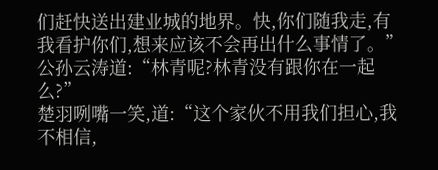们赶快送出建业城的地界。快,你们随我走,有我看护你们,想来应该不会再出什么事情了。”
公孙云涛道:“林青呢?林青没有跟你在一起么?”
楚羽咧嘴一笑,道:“这个家伙不用我们担心,我不相信,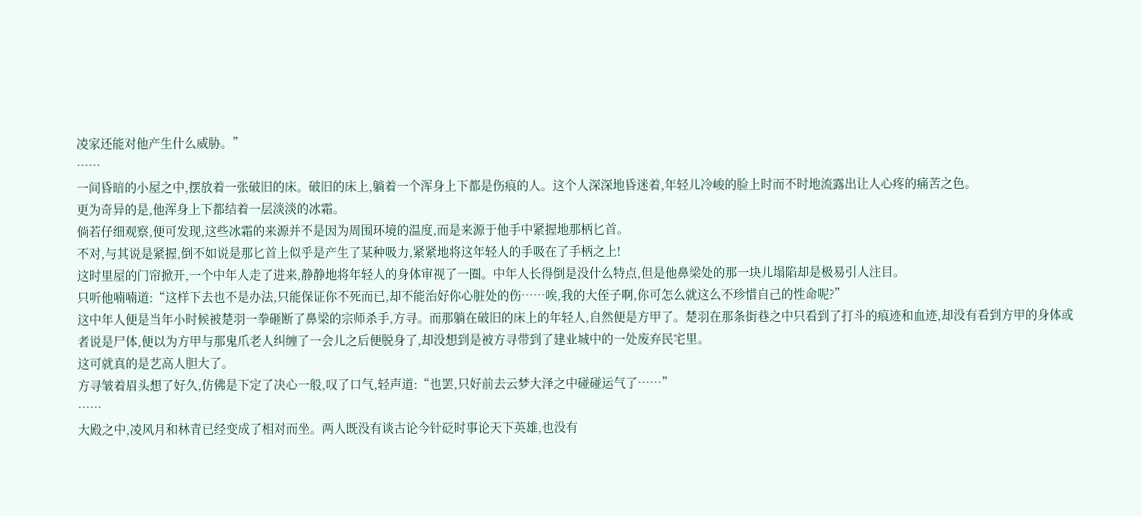凌家还能对他产生什么威胁。”
……
一间昏暗的小屋之中,摆放着一张破旧的床。破旧的床上,躺着一个浑身上下都是伤痕的人。这个人深深地昏迷着,年轻儿冷峻的脸上时而不时地流露出让人心疼的痛苦之色。
更为奇异的是,他浑身上下都结着一层淡淡的冰霜。
倘若仔细观察,便可发现,这些冰霜的来源并不是因为周围环境的温度,而是来源于他手中紧握地那柄匕首。
不对,与其说是紧握,倒不如说是那匕首上似乎是产生了某种吸力,紧紧地将这年轻人的手吸在了手柄之上!
这时里屋的门帘掀开,一个中年人走了进来,静静地将年轻人的身体审视了一圈。中年人长得倒是没什么特点,但是他鼻梁处的那一块儿塌陷却是极易引人注目。
只听他喃喃道:“这样下去也不是办法,只能保证你不死而已,却不能治好你心脏处的伤……唉,我的大侄子啊,你可怎么就这么不珍惜自己的性命呢?”
这中年人便是当年小时候被楚羽一拳砸断了鼻梁的宗师杀手,方寻。而那躺在破旧的床上的年轻人,自然便是方甲了。楚羽在那条街巷之中只看到了打斗的痕迹和血迹,却没有看到方甲的身体或者说是尸体,便以为方甲与那鬼爪老人纠缠了一会儿之后便脱身了,却没想到是被方寻带到了建业城中的一处废弃民宅里。
这可就真的是艺高人胆大了。
方寻皱着眉头想了好久,仿佛是下定了决心一般,叹了口气,轻声道:“也罢,只好前去云梦大泽之中碰碰运气了……”
……
大殿之中,凌风月和林青已经变成了相对而坐。两人既没有谈古论今针砭时事论天下英雄,也没有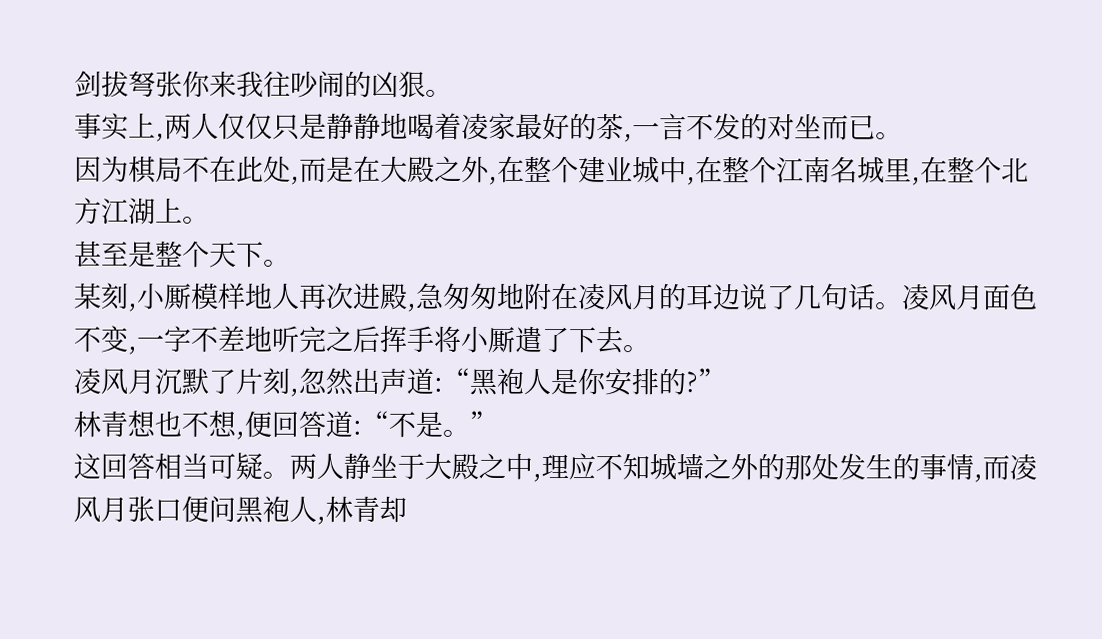剑拔弩张你来我往吵闹的凶狠。
事实上,两人仅仅只是静静地喝着凌家最好的茶,一言不发的对坐而已。
因为棋局不在此处,而是在大殿之外,在整个建业城中,在整个江南名城里,在整个北方江湖上。
甚至是整个天下。
某刻,小厮模样地人再次进殿,急匆匆地附在凌风月的耳边说了几句话。凌风月面色不变,一字不差地听完之后挥手将小厮遣了下去。
凌风月沉默了片刻,忽然出声道:“黑袍人是你安排的?”
林青想也不想,便回答道:“不是。”
这回答相当可疑。两人静坐于大殿之中,理应不知城墙之外的那处发生的事情,而凌风月张口便问黑袍人,林青却